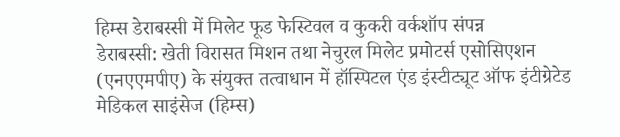हिम्स डेराबस्सी में मिलेट फूड फेस्टिवल व कुकरी वर्कशॉप संपन्न
डेराबस्सी: खेती विरासत मिशन तथा नेचुरल मिलेट प्रमोटर्स एसोसिएशन (एनएएमपीए) के संयुक्त तत्वाधान में हॉस्पिटल एंड इंस्टीट्यूट ऑफ इंटीग्रेटेड मेडिकल साइंसेज (हिम्स)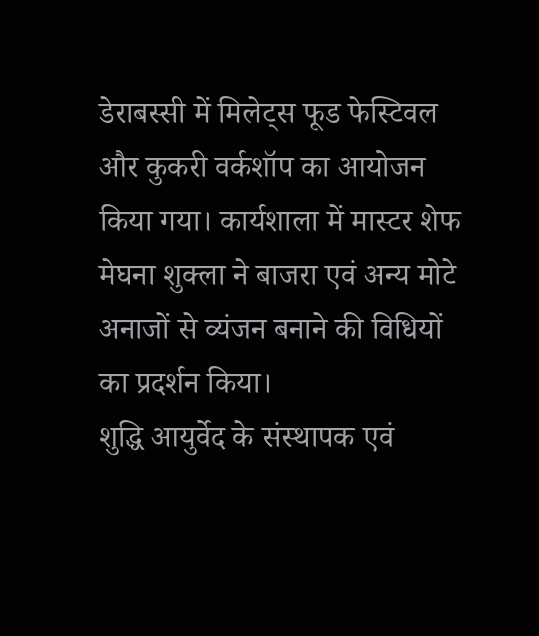डेराबस्सी में मिलेट्स फूड फेस्टिवल और कुकरी वर्कशॉप का आयोजन किया गया। कार्यशाला में मास्टर शेफ मेघना शुक्ला ने बाजरा एवं अन्य मोटे अनाजों से व्यंजन बनाने की विधियों का प्रदर्शन किया।
शुद्धि आयुर्वेद के संस्थापक एवं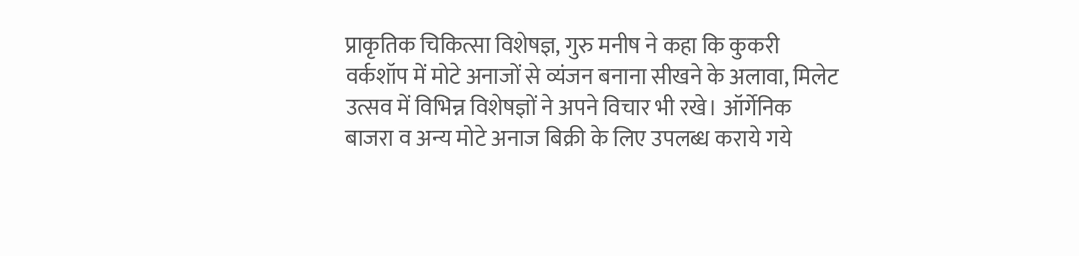प्राकृतिक चिकित्सा विशेषज्ञ, गुरु मनीष ने कहा कि कुकरी वर्कशॉप में मोटे अनाजों से व्यंजन बनाना सीखने के अलावा, मिलेट उत्सव में विभिन्न विशेषज्ञों ने अपने विचार भी रखे। ऑर्गेनिक बाजरा व अन्य मोटे अनाज बिक्री के लिए उपलब्ध कराये गये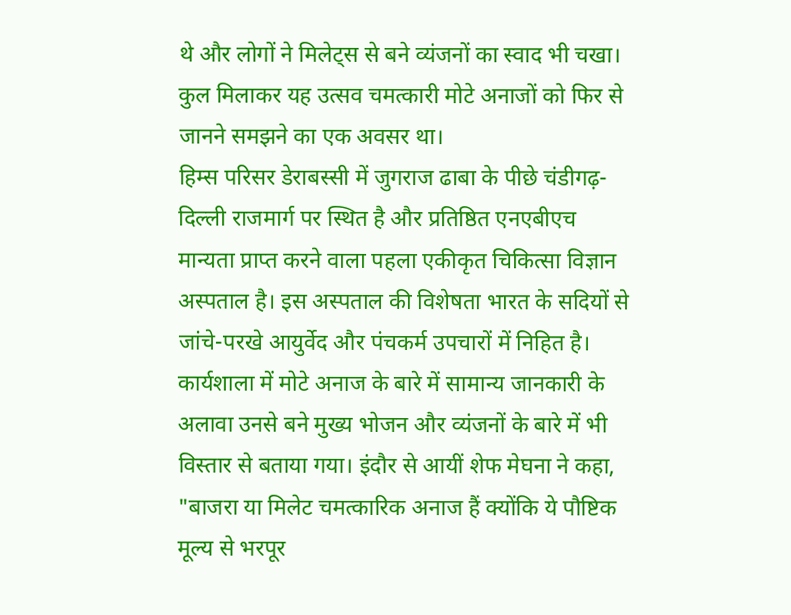थे और लोगों ने मिलेट्स से बने व्यंजनों का स्वाद भी चखा। कुल मिलाकर यह उत्सव चमत्कारी मोटे अनाजों को फिर से जानने समझने का एक अवसर था।
हिम्स परिसर डेराबस्सी में जुगराज ढाबा के पीछे चंडीगढ़-दिल्ली राजमार्ग पर स्थित है और प्रतिष्ठित एनएबीएच मान्यता प्राप्त करने वाला पहला एकीकृत चिकित्सा विज्ञान अस्पताल है। इस अस्पताल की विशेषता भारत के सदियों से जांचे-परखे आयुर्वेद और पंचकर्म उपचारों में निहित है।
कार्यशाला में मोटे अनाज के बारे में सामान्य जानकारी के अलावा उनसे बने मुख्य भोजन और व्यंजनों के बारे में भी विस्तार से बताया गया। इंदौर से आयीं शेफ मेघना ने कहा, "बाजरा या मिलेट चमत्कारिक अनाज हैं क्योंकि ये पौष्टिक मूल्य से भरपूर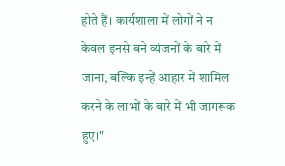होते हैं। कार्यशाला में लोगों ने न केवल इनसे बने व्यंजनों के बारे में जाना, बल्कि इन्हें आहार में शामिल करने के लाभों के बारे में भी जागरूक हुए।"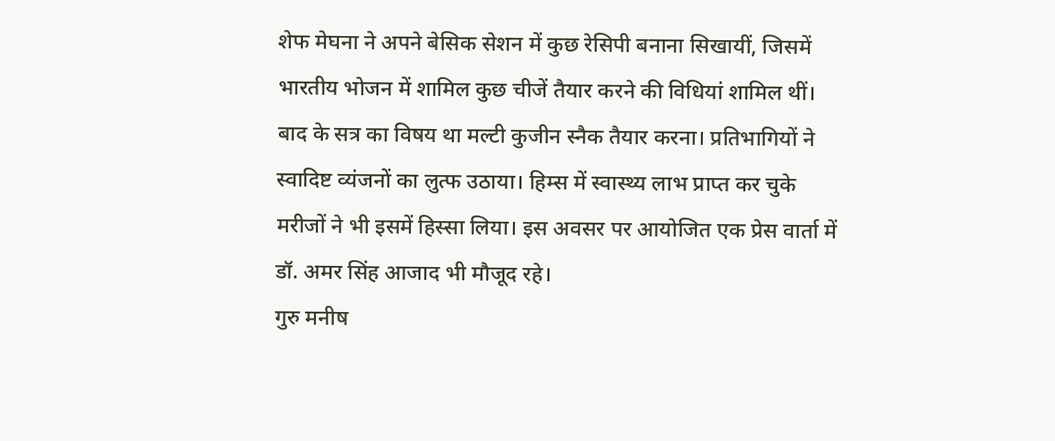शेफ मेघना ने अपने बेसिक सेशन में कुछ रेसिपी बनाना सिखायीं, जिसमें भारतीय भोजन में शामिल कुछ चीजें तैयार करने की विधियां शामिल थीं। बाद के सत्र का विषय था मल्टी कुजीन स्नैक तैयार करना। प्रतिभागियों ने स्वादिष्ट व्यंजनों का लुत्फ उठाया। हिम्स में स्वास्थ्य लाभ प्राप्त कर चुके मरीजों ने भी इसमें हिस्सा लिया। इस अवसर पर आयोजित एक प्रेस वार्ता में डॉ. अमर सिंह आजाद भी मौजूद रहे।
गुरु मनीष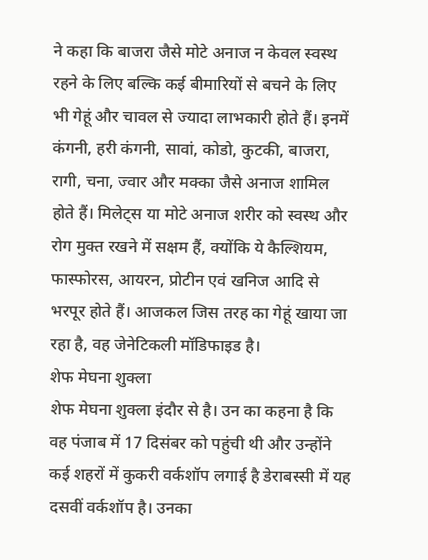ने कहा कि बाजरा जैसे मोटे अनाज न केवल स्वस्थ रहने के लिए बल्कि कई बीमारियों से बचने के लिए भी गेहूं और चावल से ज्यादा लाभकारी होते हैं। इनमें कंगनी, हरी कंगनी, सावां, कोडो, कुटकी, बाजरा, रागी, चना, ज्वार और मक्का जैसे अनाज शामिल होते हैं। मिलेट्स या मोटे अनाज शरीर को स्वस्थ और रोग मुक्त रखने में सक्षम हैं, क्योंकि ये कैल्शियम, फास्फोरस, आयरन, प्रोटीन एवं खनिज आदि से भरपूर होते हैं। आजकल जिस तरह का गेहूं खाया जा रहा है, वह जेनेटिकली मॉडिफाइड है।
शेफ मेघना शुक्ला
शेफ मेघना शुक्ला इंदौर से है। उन का कहना है कि वह पंजाब में 17 दिसंबर को पहुंची थी और उन्होंने कई शहरों में कुकरी वर्कशॉप लगाई है डेराबस्सी में यह दसवीं वर्कशॉप है। उनका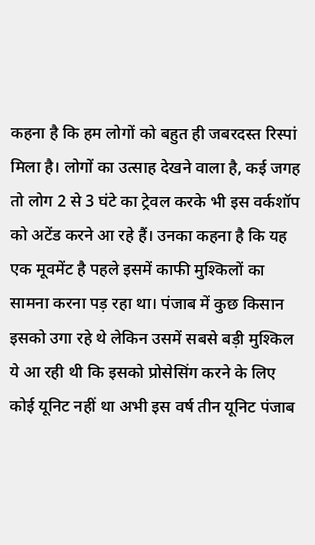कहना है कि हम लोगों को बहुत ही जबरदस्त रिस्पां मिला है। लोगों का उत्साह देखने वाला है, कई जगह तो लोग 2 से 3 घंटे का ट्रेवल करके भी इस वर्कशॉप को अटेंड करने आ रहे हैं। उनका कहना है कि यह एक मूवमेंट है पहले इसमें काफी मुश्किलों का सामना करना पड़ रहा था। पंजाब में कुछ किसान इसको उगा रहे थे लेकिन उसमें सबसे बड़ी मुश्किल ये आ रही थी कि इसको प्रोसेसिंग करने के लिए कोई यूनिट नहीं था अभी इस वर्ष तीन यूनिट पंजाब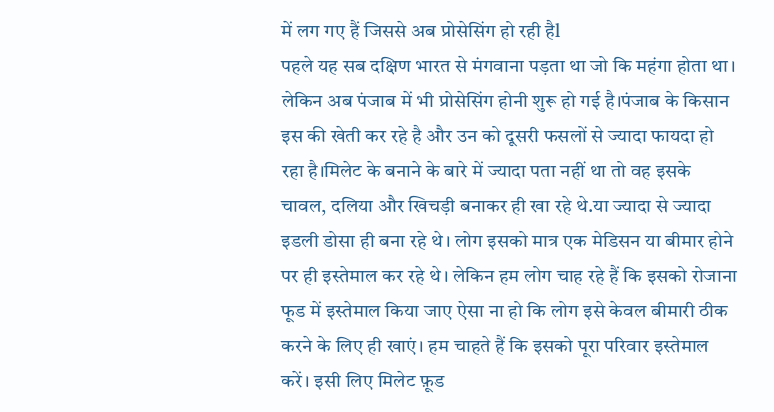में लग गए हैं जिससे अब प्रोसेसिंग हो रही हैl
पहले यह सब दक्षिण भारत से मंगवाना पड़ता था जो कि महंगा होता था। लेकिन अब पंजाब में भी प्रोसेसिंग होनी शुरू हो गई है।पंजाब के किसान इस की खेती कर रहे है और उन को दूसरी फसलों से ज्यादा फायदा हो रहा है।मिलेट के बनाने के बारे में ज्यादा पता नहीं था तो वह इसके चावल, दलिया और खिचड़ी बनाकर ही खा रहे थे.या ज्यादा से ज्यादा इडली डोसा ही बना रहे थे। लोग इसको मात्र एक मेडिसन या बीमार होने पर ही इस्तेमाल कर रहे थे। लेकिन हम लोग चाह रहे हैं कि इसको रोजाना फूड में इस्तेमाल किया जाए ऐसा ना हो कि लोग इसे केवल बीमारी ठीक करने के लिए ही खाएं। हम चाहते हैं कि इसको पूरा परिवार इस्तेमाल करें। इसी लिए मिलेट फ़ूड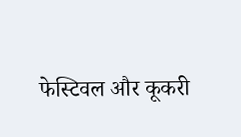फेस्टिवल और कूकरी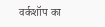वर्कशॉप का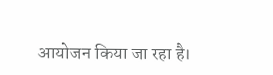आयोजन किया जा रहा है।